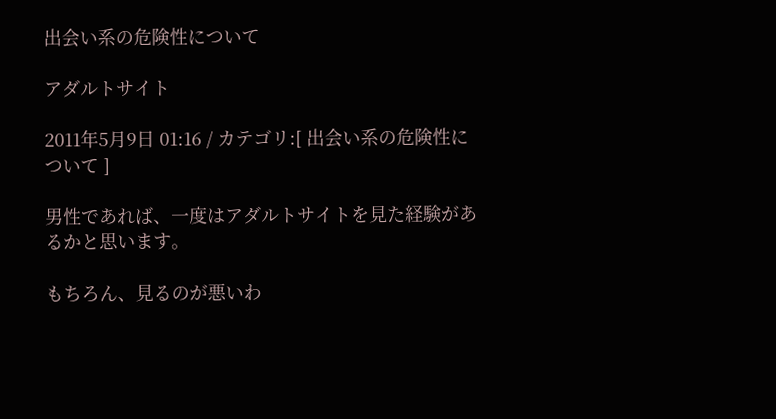出会い系の危険性について

アダルトサイト

2011年5月9日 01:16 / カテゴリ:[ 出会い系の危険性について ]

男性であれば、一度はアダルトサイトを見た経験があるかと思います。

もちろん、見るのが悪いわ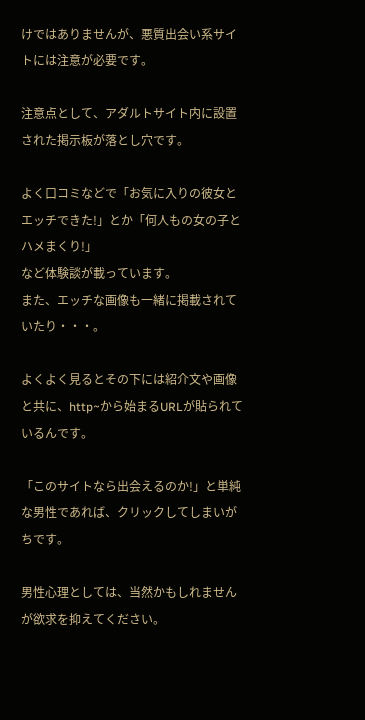けではありませんが、悪質出会い系サイトには注意が必要です。

注意点として、アダルトサイト内に設置された掲示板が落とし穴です。

よく口コミなどで「お気に入りの彼女とエッチできた!」とか「何人もの女の子とハメまくり!」
など体験談が載っています。
また、エッチな画像も一緒に掲載されていたり・・・。

よくよく見るとその下には紹介文や画像と共に、http~から始まるURLが貼られているんです。

「このサイトなら出会えるのか!」と単純な男性であれば、クリックしてしまいがちです。

男性心理としては、当然かもしれませんが欲求を抑えてください。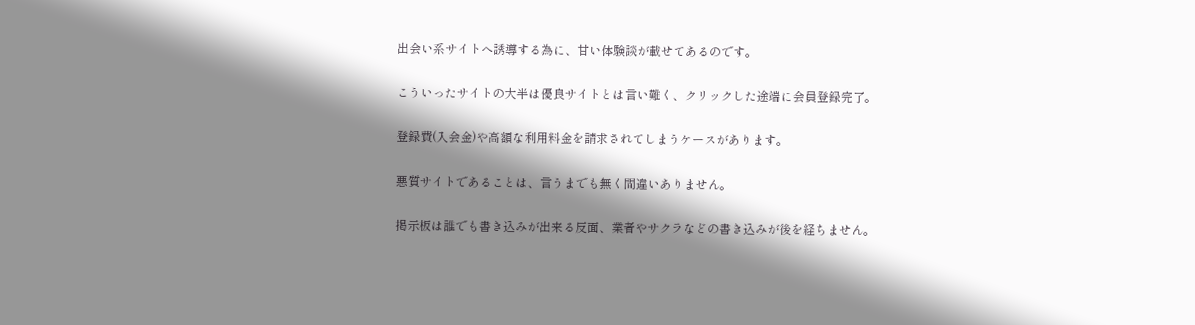出会い系サイトへ誘導する為に、甘い体験談が載せてあるのです。

こういったサイトの大半は優良サイトとは言い難く、クリックした途端に会員登録完了。

登録費(入会金)や高額な利用料金を請求されてしまうケースがあります。

悪質サイトであることは、言うまでも無く間違いありません。

掲示板は誰でも書き込みが出来る反面、業者やサクラなどの書き込みが後を経ちません。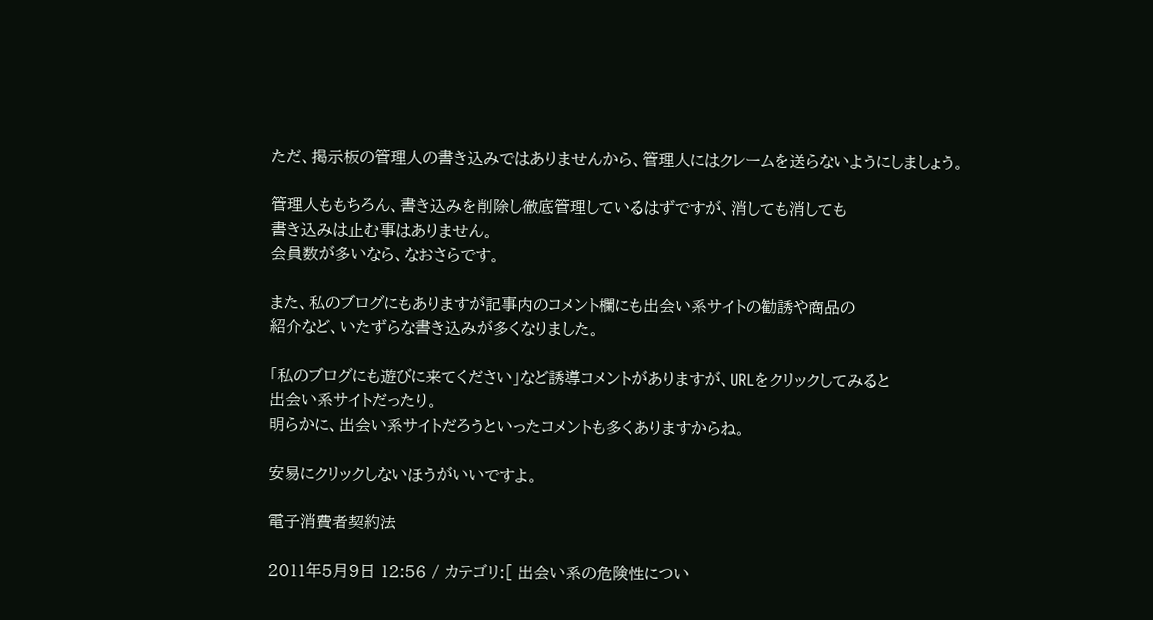ただ、掲示板の管理人の書き込みではありませんから、管理人にはクレームを送らないようにしましょう。

管理人ももちろん、書き込みを削除し徹底管理しているはずですが、消しても消しても
書き込みは止む事はありません。
会員数が多いなら、なおさらです。

また、私のブログにもありますが記事内のコメント欄にも出会い系サイトの勧誘や商品の
紹介など、いたずらな書き込みが多くなりました。

「私のブログにも遊びに来てください」など誘導コメントがありますが、URLをクリックしてみると
出会い系サイトだったり。
明らかに、出会い系サイトだろうといったコメントも多くありますからね。

安易にクリックしないほうがいいですよ。

電子消費者契約法

2011年5月9日 12:56 / カテゴリ:[ 出会い系の危険性につい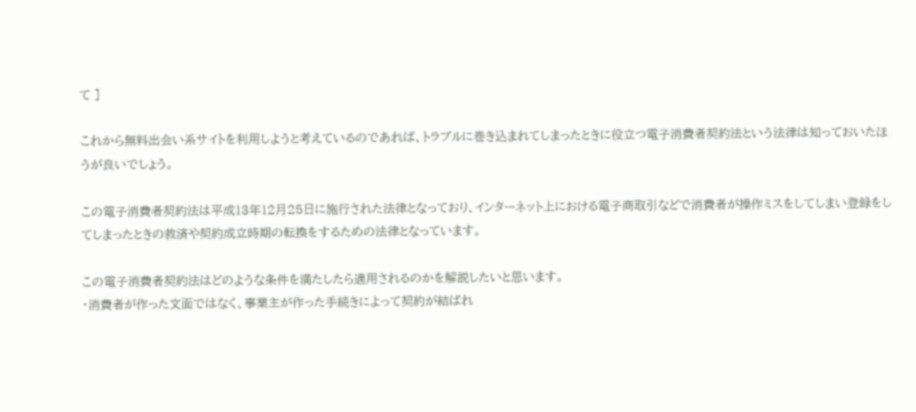て ]

これから無料出会い系サイトを利用しようと考えているのであれば、トラブルに巻き込まれてしまったときに役立つ電子消費者契約法という法律は知っておいたほうが良いでしょう。

この電子消費者契約法は平成13年12月25日に施行された法律となっており、インターネット上における電子商取引などで消費者が操作ミスをしてしまい登録をしてしまったときの救済や契約成立時期の転換をするための法律となっています。

この電子消費者契約法はどのような条件を満たしたら適用されるのかを解説したいと思います。
・消費者が作った文面ではなく、事業主が作った手続きによって契約が結ばれ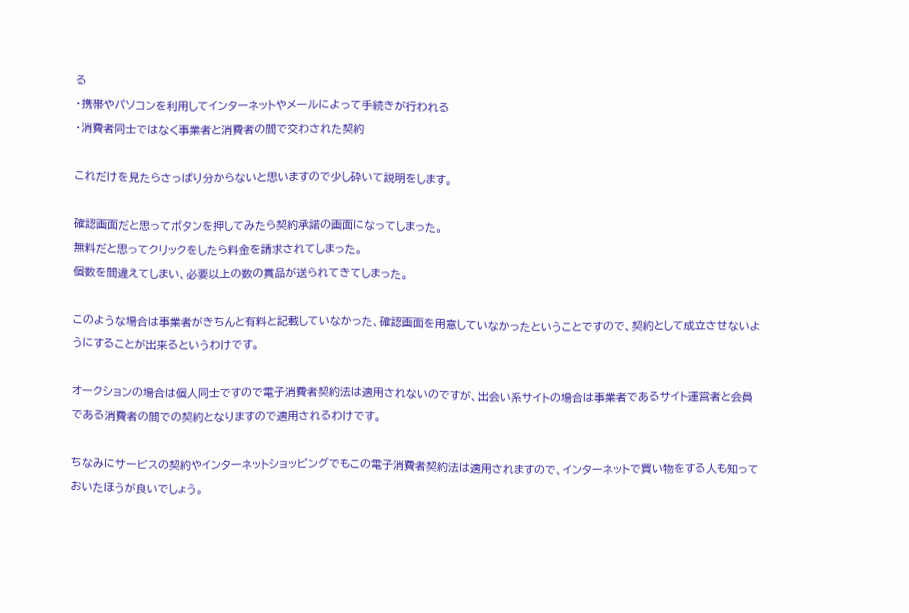る
・携帯やパソコンを利用してインターネットやメールによって手続きが行われる
・消費者同士ではなく事業者と消費者の間で交わされた契約

これだけを見たらさっぱり分からないと思いますので少し砕いて説明をします。

確認画面だと思ってボタンを押してみたら契約承諾の画面になってしまった。
無料だと思ってクリックをしたら料金を請求されてしまった。
個数を間違えてしまい、必要以上の数の賞品が送られてきてしまった。

このような場合は事業者がきちんと有料と記載していなかった、確認画面を用意していなかったということですので、契約として成立させないようにすることが出来るというわけです。

オークションの場合は個人同士ですので電子消費者契約法は適用されないのですが、出会い系サイトの場合は事業者であるサイト運営者と会員である消費者の間での契約となりますので適用されるわけです。

ちなみにサービスの契約やインターネットショッピングでもこの電子消費者契約法は適用されますので、インターネットで買い物をする人も知っておいたほうが良いでしょう。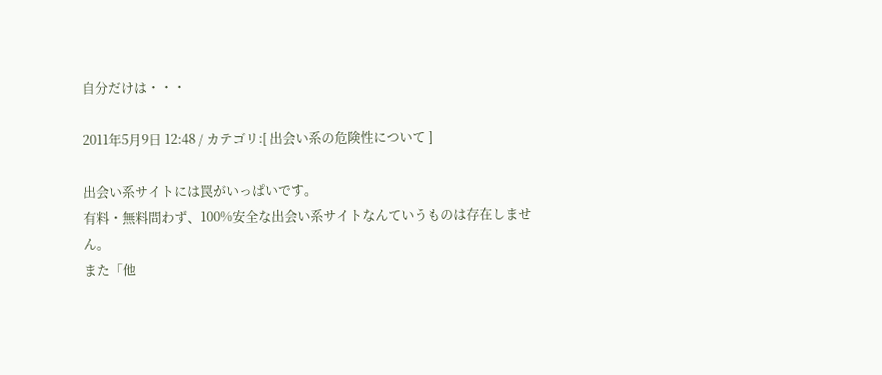自分だけは・・・

2011年5月9日 12:48 / カテゴリ:[ 出会い系の危険性について ]

出会い系サイトには罠がいっぱいです。
有料・無料問わず、100%安全な出会い系サイトなんていうものは存在しません。
また「他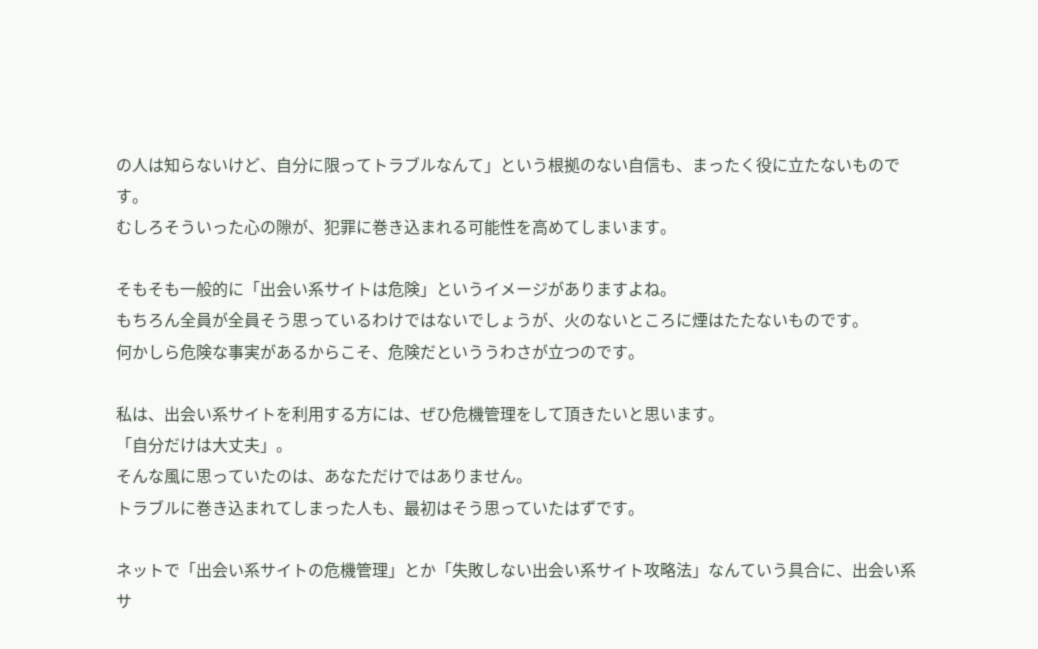の人は知らないけど、自分に限ってトラブルなんて」という根拠のない自信も、まったく役に立たないものです。
むしろそういった心の隙が、犯罪に巻き込まれる可能性を高めてしまいます。

そもそも一般的に「出会い系サイトは危険」というイメージがありますよね。
もちろん全員が全員そう思っているわけではないでしょうが、火のないところに煙はたたないものです。
何かしら危険な事実があるからこそ、危険だといううわさが立つのです。

私は、出会い系サイトを利用する方には、ぜひ危機管理をして頂きたいと思います。
「自分だけは大丈夫」。
そんな風に思っていたのは、あなただけではありません。
トラブルに巻き込まれてしまった人も、最初はそう思っていたはずです。

ネットで「出会い系サイトの危機管理」とか「失敗しない出会い系サイト攻略法」なんていう具合に、出会い系サ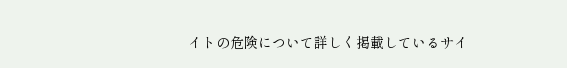イトの危険について詳しく掲載しているサイ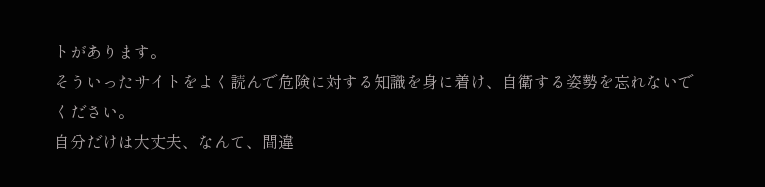トがあります。
そういったサイトをよく読んで危険に対する知識を身に着け、自衛する姿勢を忘れないでください。
自分だけは大丈夫、なんて、間違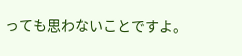っても思わないことですよ。